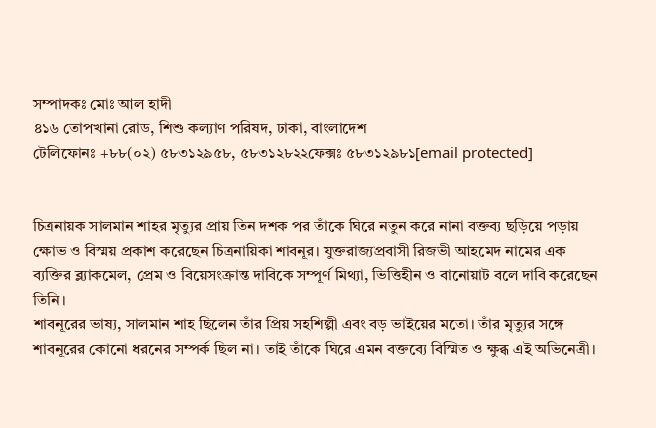সম্পাদকঃ মোঃ আল হাদী
৪১৬ তোপখানা রোড, শিশু কল্যাণ পরিষদ, ঢাকা, বাংলাদেশ
টেলিফোনঃ +৮৮(০২) ৫৮৩১২৯৫৮, ৫৮৩১২৮২২ফেক্সঃ ৫৮৩১২৯৮১[email protected]


চিত্রনায়ক সালমান শাহর মৃত্যুর প্রায় তিন দশক পর তাঁকে ঘিরে নতুন করে নানা বক্তব্য ছড়িয়ে পড়ায় ক্ষোভ ও বিস্ময় প্রকাশ করেছেন চিত্রনায়িকা শাবনূর। যুক্তরাজ্যপ্রবাসী রিজভী আহমেদ নামের এক ব্যক্তির ব্ল্যাকমেল, প্রেম ও বিয়েসংক্রান্ত দাবিকে সম্পূর্ণ মিথ্যা, ভিত্তিহীন ও বানোয়াট বলে দাবি করেছেন তিনি।
শাবনূরের ভাষ্য, সালমান শাহ ছিলেন তাঁর প্রিয় সহশিল্পী এবং বড় ভাইয়ের মতো। তাঁর মৃত্যুর সঙ্গে শাবনূরের কোনো ধরনের সম্পর্ক ছিল না। তাই তাঁকে ঘিরে এমন বক্তব্যে বিস্মিত ও ক্ষুব্ধ এই অভিনেত্রী।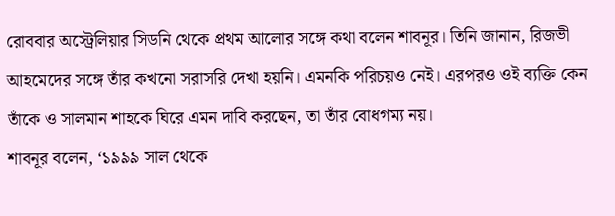রোববার অস্ট্রেলিয়ার সিডনি থেকে প্রথম আলোর সঙ্গে কথা বলেন শাবনূর। তিনি জানান, রিজভী আহমেদের সঙ্গে তাঁর কখনো সরাসরি দেখা হয়নি। এমনকি পরিচয়ও নেই। এরপরও ওই ব্যক্তি কেন তাঁকে ও সালমান শাহকে ঘিরে এমন দাবি করছেন, তা তাঁর বোধগম্য নয়।
শাবনূর বলেন, ‘১৯৯৯ সাল থেকে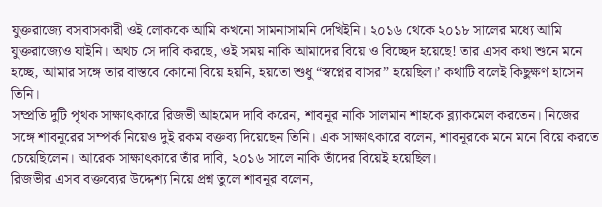যুক্তরাজ্যে বসবাসকারী ওই লোককে আমি কখনো সামনাসামনি দেখিইনি। ২০১৬ থেকে ২০১৮ সালের মধ্যে আমি যুক্তরাজ্যেও যাইনি। অথচ সে দাবি করছে, ওই সময় নাকি আমাদের বিয়ে ও বিচ্ছেদ হয়েছে! তার এসব কথা শুনে মনে হচ্ছে, আমার সঙ্গে তার বাস্তবে কোনো বিয়ে হয়নি, হয়তো শুধু “স্বপ্নের বাসর” হয়েছিল।’ কথাটি বলেই কিছুক্ষণ হাসেন তিনি।
সম্প্রতি দুটি পৃথক সাক্ষাৎকারে রিজভী আহমেদ দাবি করেন, শাবনূর নাকি সালমান শাহকে ব্ল্যাকমেল করতেন। নিজের সঙ্গে শাবনূরের সম্পর্ক নিয়েও দুই রকম বক্তব্য দিয়েছেন তিনি। এক সাক্ষাৎকারে বলেন, শাবনূরকে মনে মনে বিয়ে করতে চেয়েছিলেন। আরেক সাক্ষাৎকারে তাঁর দাবি, ২০১৬ সালে নাকি তাঁদের বিয়েই হয়েছিল।
রিজভীর এসব বক্তব্যের উদ্দেশ্য নিয়ে প্রশ্ন তুলে শাবনূর বলেন,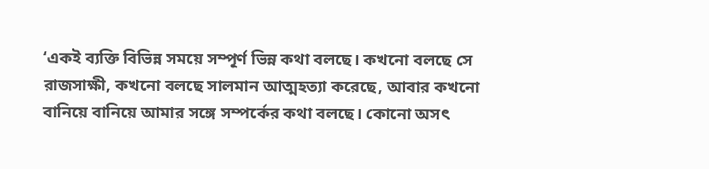‘একই ব্যক্তি বিভিন্ন সময়ে সম্পূর্ণ ভিন্ন কথা বলছে। কখনো বলছে সে রাজসাক্ষী, কখনো বলছে সালমান আত্মহত্যা করেছে, আবার কখনো বানিয়ে বানিয়ে আমার সঙ্গে সম্পর্কের কথা বলছে। কোনো অসৎ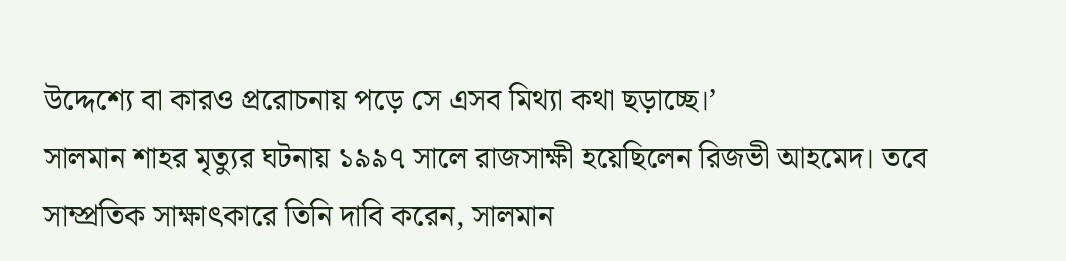উদ্দেশ্যে বা কারও প্ররোচনায় পড়ে সে এসব মিথ্যা কথা ছড়াচ্ছে।’
সালমান শাহর মৃত্যুর ঘটনায় ১৯৯৭ সালে রাজসাক্ষী হয়েছিলেন রিজভী আহমেদ। তবে সাম্প্রতিক সাক্ষাৎকারে তিনি দাবি করেন, সালমান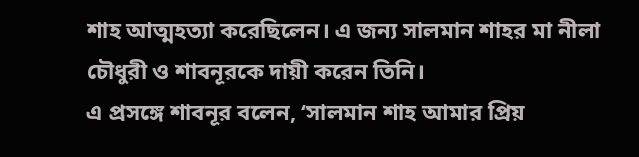শাহ আত্মহত্যা করেছিলেন। এ জন্য সালমান শাহর মা নীলা চৌধুরী ও শাবনূরকে দায়ী করেন তিনি।
এ প্রসঙ্গে শাবনূর বলেন, ‘সালমান শাহ আমার প্রিয়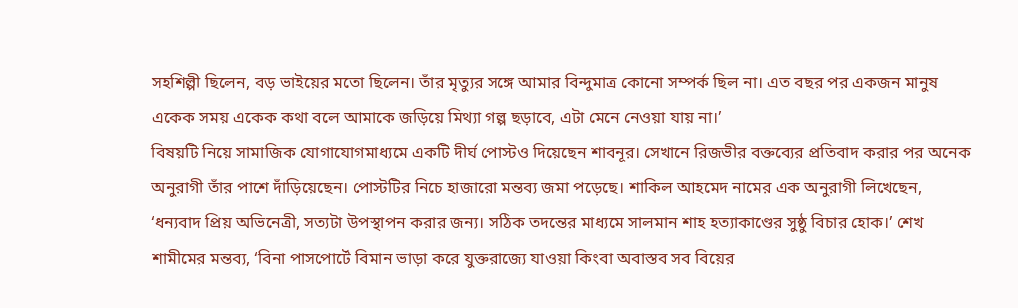সহশিল্পী ছিলেন, বড় ভাইয়ের মতো ছিলেন। তাঁর মৃত্যুর সঙ্গে আমার বিন্দুমাত্র কোনো সম্পর্ক ছিল না। এত বছর পর একজন মানুষ একেক সময় একেক কথা বলে আমাকে জড়িয়ে মিথ্যা গল্প ছড়াবে, এটা মেনে নেওয়া যায় না।’
বিষয়টি নিয়ে সামাজিক যোগাযোগমাধ্যমে একটি দীর্ঘ পোস্টও দিয়েছেন শাবনূর। সেখানে রিজভীর বক্তব্যের প্রতিবাদ করার পর অনেক অনুরাগী তাঁর পাশে দাঁড়িয়েছেন। পোস্টটির নিচে হাজারো মন্তব্য জমা পড়েছে। শাকিল আহমেদ নামের এক অনুরাগী লিখেছেন, ‘ধন্যবাদ প্রিয় অভিনেত্রী, সত্যটা উপস্থাপন করার জন্য। সঠিক তদন্তের মাধ্যমে সালমান শাহ হত্যাকাণ্ডের সুষ্ঠু বিচার হোক।’ শেখ শামীমের মন্তব্য, ‘বিনা পাসপোর্টে বিমান ভাড়া করে যুক্তরাজ্যে যাওয়া কিংবা অবাস্তব সব বিয়ের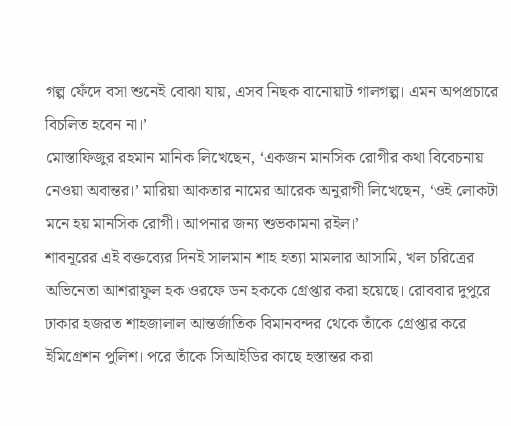গল্প ফেঁদে বসা শুনেই বোঝা যায়, এসব নিছক বানোয়াট গালগল্প। এমন অপপ্রচারে বিচলিত হবেন না।’
মোস্তাফিজুর রহমান মানিক লিখেছেন, ‘একজন মানসিক রোগীর কথা বিবেচনায় নেওয়া অবান্তর।’ মারিয়া আকতার নামের আরেক অনুরাগী লিখেছেন, ‘ওই লোকটা মনে হয় মানসিক রোগী। আপনার জন্য শুভকামনা রইল।’
শাবনূরের এই বক্তব্যের দিনই সালমান শাহ হত্যা মামলার আসামি, খল চরিত্রের অভিনেতা আশরাফুল হক ওরফে ডন হককে গ্রেপ্তার করা হয়েছে। রোববার দুপুরে ঢাকার হজরত শাহজালাল আন্তর্জাতিক বিমানবন্দর থেকে তাঁকে গ্রেপ্তার করে ইমিগ্রেশন পুলিশ। পরে তাঁকে সিআইডির কাছে হস্তান্তর করা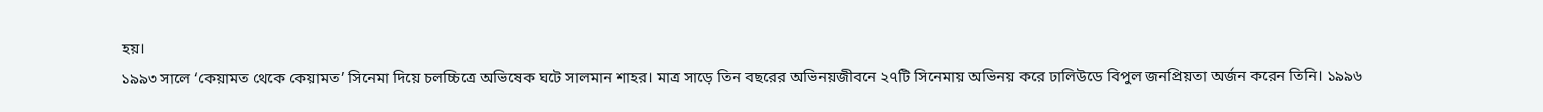হয়।
১৯৯৩ সালে ‘কেয়ামত থেকে কেয়ামত’ সিনেমা দিয়ে চলচ্চিত্রে অভিষেক ঘটে সালমান শাহর। মাত্র সাড়ে তিন বছরের অভিনয়জীবনে ২৭টি সিনেমায় অভিনয় করে ঢালিউডে বিপুল জনপ্রিয়তা অর্জন করেন তিনি। ১৯৯৬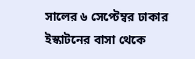সালের ৬ সেপ্টেম্বর ঢাকার ইস্কাটনের বাসা থেকে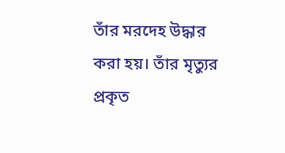তাঁর মরদেহ উদ্ধার করা হয়। তাঁর মৃত্যুর প্রকৃত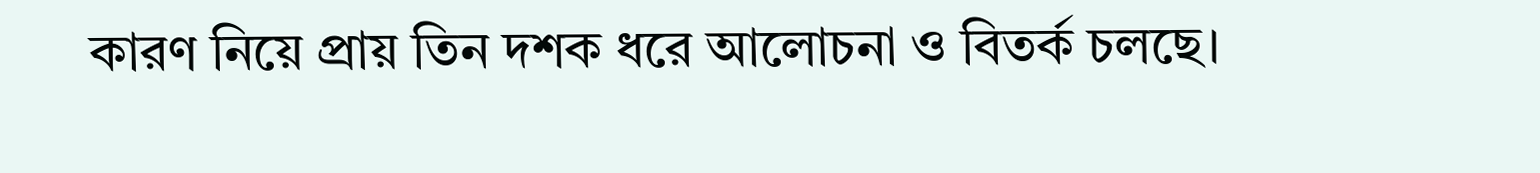কারণ নিয়ে প্রায় তিন দশক ধরে আলোচনা ও বিতর্ক চলছে।